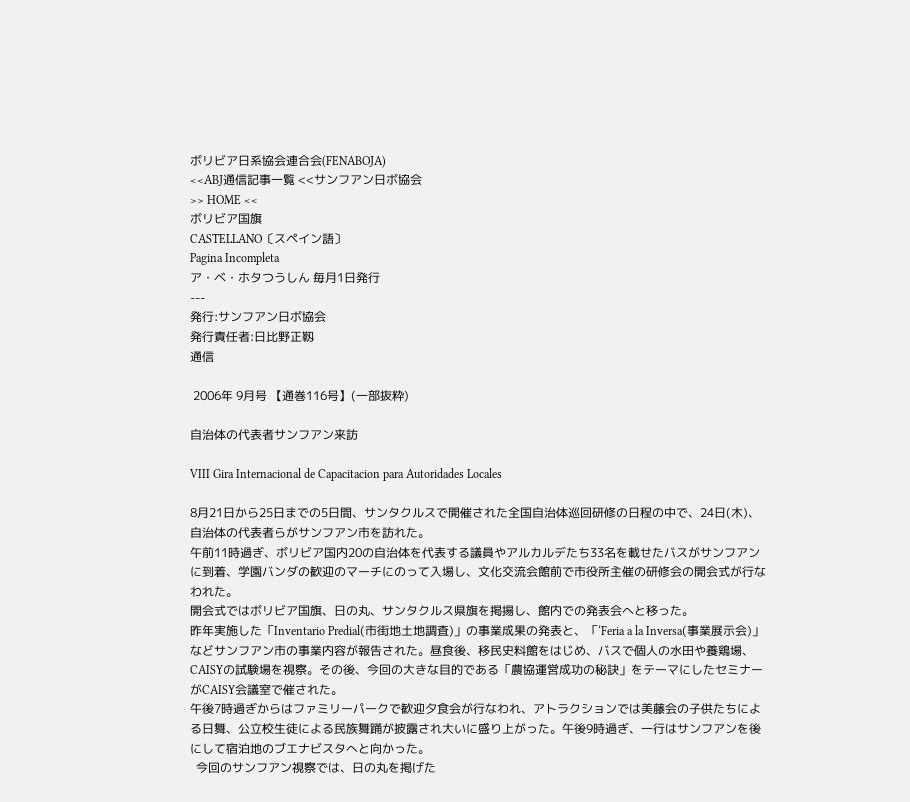ボリビア日系協会連合会(FENABOJA)
<<ABJ通信記事一覧 <<サンフアン日ボ協会
>> HOME <<
ボリビア国旗
CASTELLANO〔スペイン語〕
Pagina Incompleta
ア・ベ・ホタつうしん 毎月1日発行
---
発行:サンフアン日ボ協会
発行責任者:日比野正靱
通信

 2006年 9月号 【通巻116号】(一部抜粋)

自治体の代表者サンフアン来訪

VIII Gira Internacional de Capacitacion para Autoridades Locales

8月21日から25日までの5日間、サンタクルスで開催された全国自治体巡回研修の日程の中で、24日(木)、自治体の代表者らがサンフアン市を訪れた。
午前11時過ぎ、ボリビア国内20の自治体を代表する議員やアルカルデたち33名を載せたバスがサンフアンに到着、学園バンダの歓迎のマーチにのって入場し、文化交流会館前で市役所主催の研修会の開会式が行なわれた。
開会式ではボリビア国旗、日の丸、サンタクルス県旗を掲揚し、館内での発表会へと移った。
昨年実施した「Inventario Predial(市街地土地調査)」の事業成果の発表と、「‘Feria a la Inversa(事業展示会)」などサンフアン市の事業内容が報告された。昼食後、移民史料館をはじめ、バスで個人の水田や養鶏場、CAISYの試験場を視察。その後、今回の大きな目的である「農協運営成功の秘訣」をテーマにしたセミナーがCAISY会議室で催された。
午後7時過ぎからはファミリーパークで歓迎夕食会が行なわれ、アトラクションでは美藤会の子供たちによる日舞、公立校生徒による民族舞踊が披露され大いに盛り上がった。午後9時過ぎ、一行はサンフアンを後にして宿泊地のブエナビスタへと向かった。
  今回のサンフアン視察では、日の丸を掲げた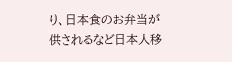り、日本食のお弁当が供されるなど日本人移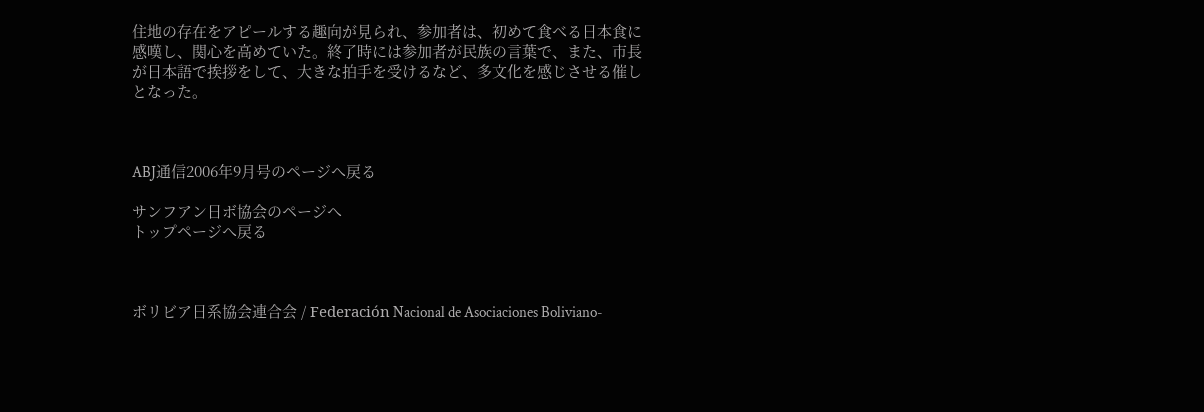住地の存在をアピールする趣向が見られ、参加者は、初めて食べる日本食に感嘆し、関心を高めていた。終了時には参加者が民族の言葉で、また、市長が日本語で挨拶をして、大きな拍手を受けるなど、多文化を感じさせる催しとなった。



ABJ通信2006年9月号のページへ戻る

サンフアン日ボ協会のページへ
トップページへ戻る



ボリビア日系協会連合会 / Federación Nacional de Asociaciones Boliviano-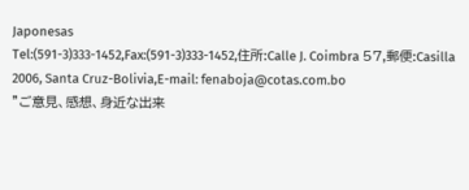Japonesas
Tel:(591-3)333-1452,Fax:(591-3)333-1452,住所:Calle J. Coimbra 57,郵便:Casilla 2006, Santa Cruz-Bolivia,E-mail: fenaboja@cotas.com.bo
”ご意見、感想、身近な出来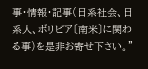事・情報・記事(日系社会、日系人、ボリビア〔南米〕に関わる事)を是非お寄せ下さい。”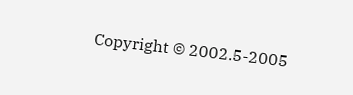Copyright © 2002.5-2005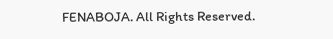FENABOJA. All Rights Reserved.